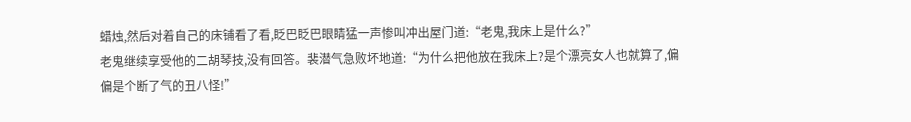蜡烛,然后对着自己的床铺看了看,眨巴眨巴眼睛猛一声惨叫冲出屋门道:“老鬼,我床上是什么?”
老鬼继续享受他的二胡琴技,没有回答。裴潜气急败坏地道:“为什么把他放在我床上?是个漂亮女人也就算了,偏偏是个断了气的丑八怪!”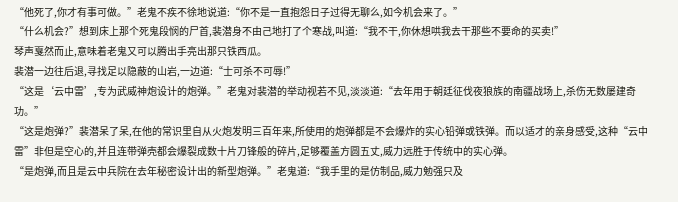“他死了,你才有事可做。”老鬼不疾不徐地说道:“你不是一直抱怨日子过得无聊么,如今机会来了。”
“什么机会?”想到床上那个死鬼段悯的尸首,裴潜身不由己地打了个寒战,叫道:“我不干,你休想哄我去干那些不要命的买卖!”
琴声戛然而止,意味着老鬼又可以腾出手亮出那只铁西瓜。
裴潜一边往后退,寻找足以隐蔽的山岩,一边道:“士可杀不可辱!”
“这是‘云中雷’,专为武威神炮设计的炮弹。”老鬼对裴潜的举动视若不见,淡淡道:“去年用于朝廷征伐夜狼族的南疆战场上,杀伤无数屡建奇功。”
“这是炮弹?”裴潜呆了呆,在他的常识里自从火炮发明三百年来,所使用的炮弹都是不会爆炸的实心铅弹或铁弹。而以适才的亲身感受,这种“云中雷”非但是空心的,并且连带弹壳都会爆裂成数十片刀锋般的碎片,足够覆盖方圆五丈,威力远胜于传统中的实心弹。
“是炮弹,而且是云中兵院在去年秘密设计出的新型炮弹。”老鬼道:“我手里的是仿制品,威力勉强只及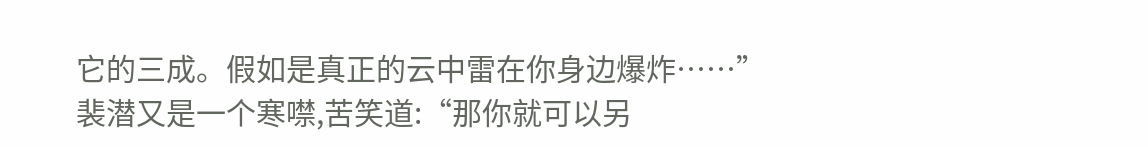它的三成。假如是真正的云中雷在你身边爆炸……”
裴潜又是一个寒噤,苦笑道:“那你就可以另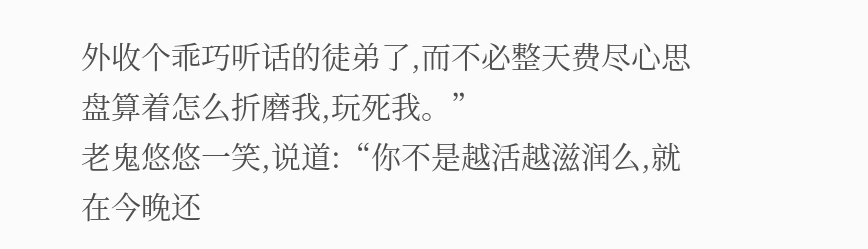外收个乖巧听话的徒弟了,而不必整天费尽心思盘算着怎么折磨我,玩死我。”
老鬼悠悠一笑,说道:“你不是越活越滋润么,就在今晚还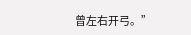曾左右开弓。”